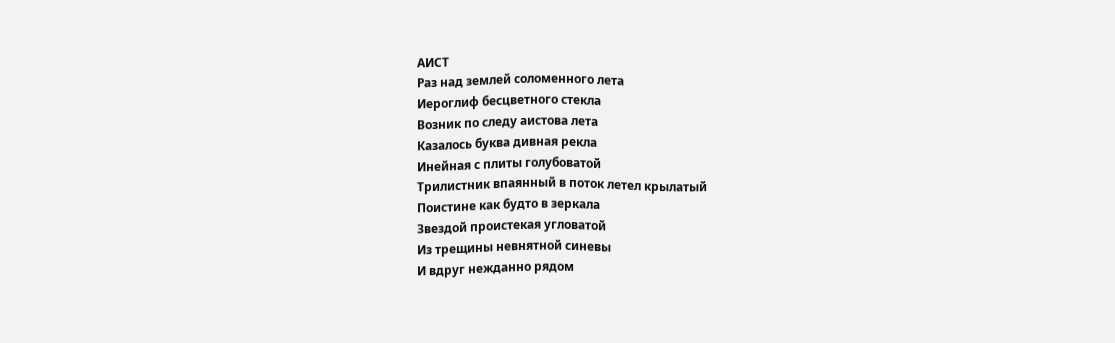АИСТ
Раз над землей соломенного лета
Иероглиф бесцветного стекла
Возник по следу аистова лета
Казалось буква дивная рекла
Инейная с плиты голубоватой
Трилистник впаянный в поток летел крылатый
Поистине как будто в зеркала
Звездой проистекая угловатой
Из трещины невнятной синевы
И вдруг нежданно рядом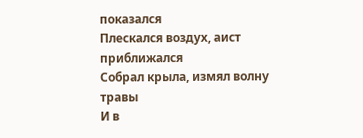показался
Плескался воздух, аист приближался
Собрал крыла, измял волну травы
И в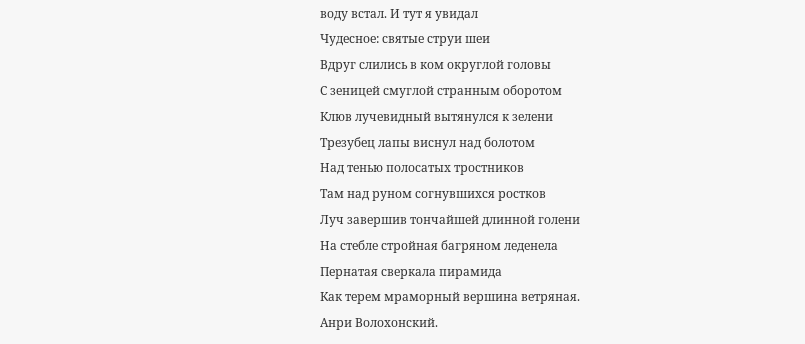воду встал. И тут я увидал
Чудесное: святые струи шеи
Вдруг слились в ком округлой головы
С зеницей смуглой странным оборотом
Клюв лучевидный вытянулся к зелени
Трезубец лапы виснул над болотом
Над тенью полосатых тростников
Там над руном согнувшихся ростков
Луч завершив тончайшей длинной голени
На стебле стройная багряном леденела
Пернатая сверкала пирамида
Как терем мраморный вершина ветряная.
Анри Волохонский.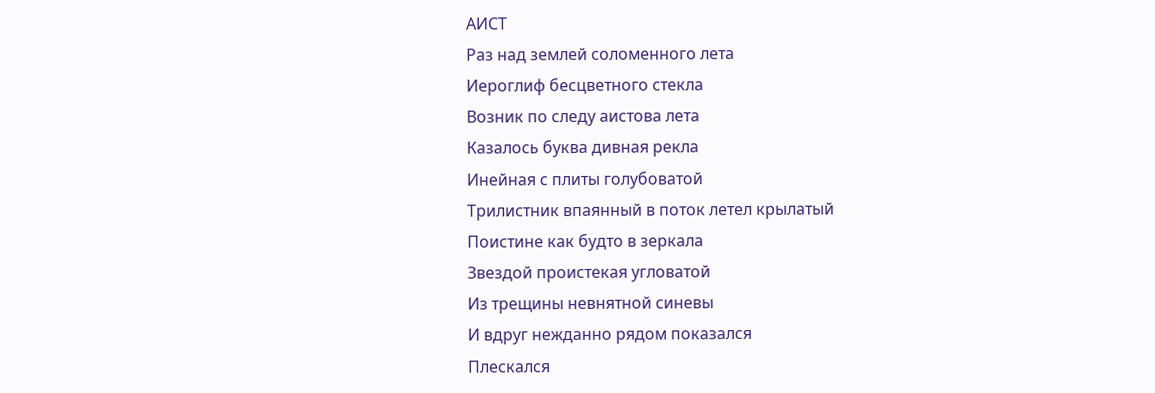АИСТ
Раз над землей соломенного лета
Иероглиф бесцветного стекла
Возник по следу аистова лета
Казалось буква дивная рекла
Инейная с плиты голубоватой
Трилистник впаянный в поток летел крылатый
Поистине как будто в зеркала
Звездой проистекая угловатой
Из трещины невнятной синевы
И вдруг нежданно рядом показался
Плескался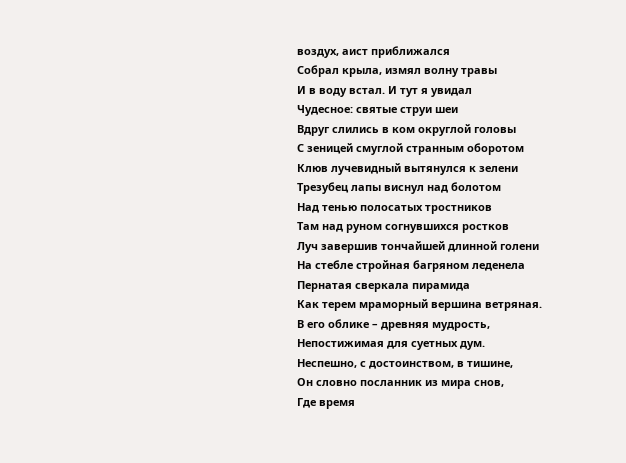воздух, аист приближался
Собрал крыла, измял волну травы
И в воду встал. И тут я увидал
Чудесное: святые струи шеи
Вдруг слились в ком округлой головы
С зеницей смуглой странным оборотом
Клюв лучевидный вытянулся к зелени
Трезубец лапы виснул над болотом
Над тенью полосатых тростников
Там над руном согнувшихся ростков
Луч завершив тончайшей длинной голени
На стебле стройная багряном леденела
Пернатая сверкала пирамида
Как терем мраморный вершина ветряная.
В его облике – древняя мудрость,
Непостижимая для суетных дум.
Неспешно, с достоинством, в тишине,
Он словно посланник из мира снов,
Где время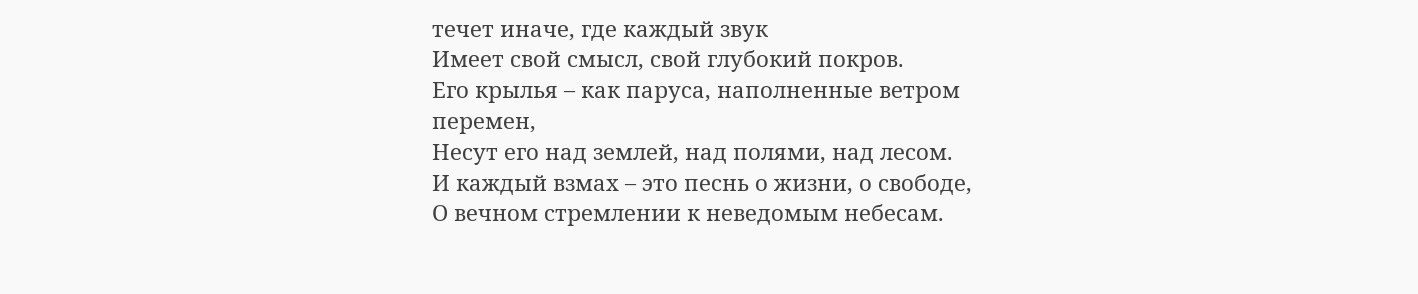течет иначе, где каждый звук
Имеет свой смысл, свой глубокий покров.
Его крылья – как паруса, наполненные ветром перемен,
Несут его над землей, над полями, над лесом.
И каждый взмах – это песнь о жизни, о свободе,
О вечном стремлении к неведомым небесам.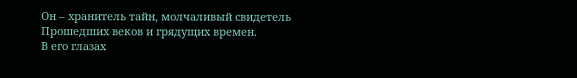Он – хранитель тайн, молчаливый свидетель
Прошедших веков и грядущих времен.
В его глазах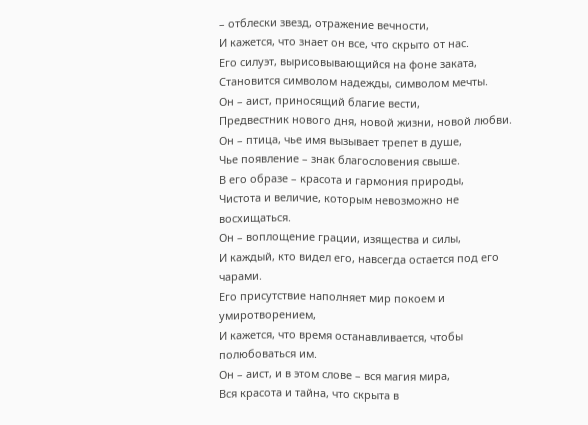– отблески звезд, отражение вечности,
И кажется, что знает он все, что скрыто от нас.
Его силуэт, вырисовывающийся на фоне заката,
Становится символом надежды, символом мечты.
Он – аист, приносящий благие вести,
Предвестник нового дня, новой жизни, новой любви.
Он – птица, чье имя вызывает трепет в душе,
Чье появление – знак благословения свыше.
В его образе – красота и гармония природы,
Чистота и величие, которым невозможно не восхищаться.
Он – воплощение грации, изящества и силы,
И каждый, кто видел его, навсегда остается под его чарами.
Его присутствие наполняет мир покоем и умиротворением,
И кажется, что время останавливается, чтобы полюбоваться им.
Он – аист, и в этом слове – вся магия мира,
Вся красота и тайна, что скрыта в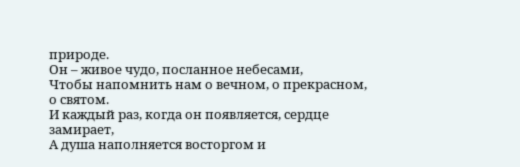природе.
Он – живое чудо, посланное небесами,
Чтобы напомнить нам о вечном, о прекрасном, о святом.
И каждый раз, когда он появляется, сердце замирает,
А душа наполняется восторгом и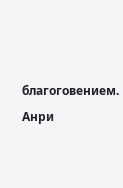благоговением.
Анри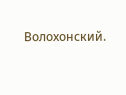Волохонский.